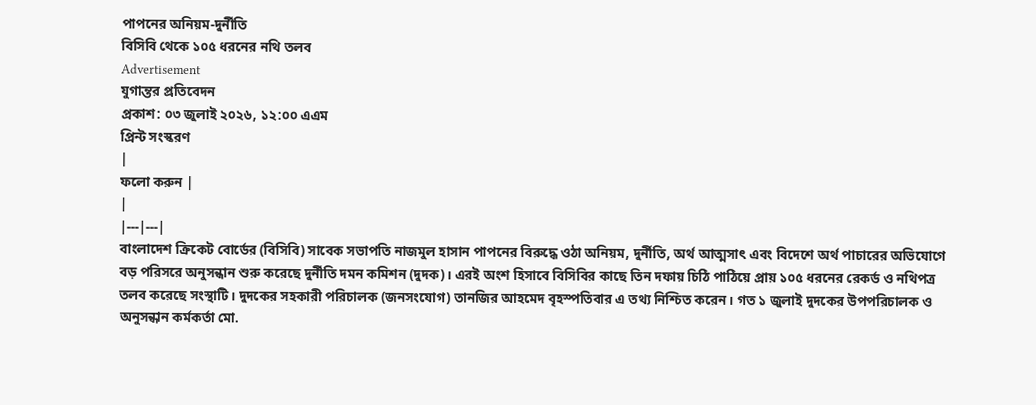পাপনের অনিয়ম-দুর্নীতি
বিসিবি থেকে ১০৫ ধরনের নথি তলব
Advertisement
যুগান্তর প্রতিবেদন
প্রকাশ: ০৩ জুলাই ২০২৬, ১২:০০ এএম
প্রিন্ট সংস্করণ
|
ফলো করুন |
|
|---|---|
বাংলাদেশ ক্রিকেট বোর্ডের (বিসিবি) সাবেক সভাপতি নাজমুল হাসান পাপনের বিরুদ্ধে ওঠা অনিয়ম, দুর্নীতি, অর্থ আত্মসাৎ এবং বিদেশে অর্থ পাচারের অভিযোগে বড় পরিসরে অনুসন্ধান শুরু করেছে দুর্নীতি দমন কমিশন (দুদক)। এরই অংশ হিসাবে বিসিবির কাছে তিন দফায় চিঠি পাঠিয়ে প্রায় ১০৫ ধরনের রেকর্ড ও নথিপত্র তলব করেছে সংস্থাটি। দুদকের সহকারী পরিচালক (জনসংযোগ) তানজির আহমেদ বৃহস্পতিবার এ তথ্য নিশ্চিত করেন। গত ১ জুলাই দুদকের উপপরিচালক ও অনুসন্ধান কর্মকর্তা মো.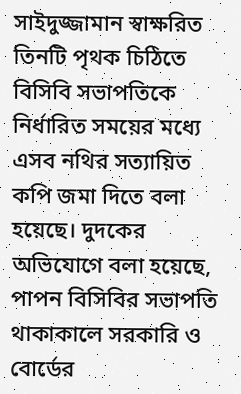সাইদুজ্জামান স্বাক্ষরিত তিনটি পৃথক চিঠিতে বিসিবি সভাপতিকে নির্ধারিত সময়ের মধ্যে এসব নথির সত্যায়িত কপি জমা দিতে বলা হয়েছে। দুদকের অভিযোগে বলা হয়েছে, পাপন বিসিবির সভাপতি থাকাকালে সরকারি ও বোর্ডের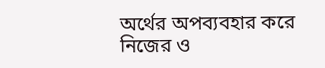অর্থের অপব্যবহার করে নিজের ও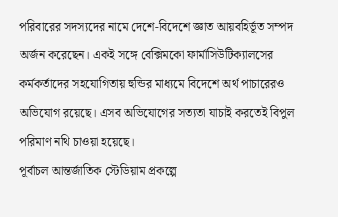পরিবারের সদস্যদের নামে দেশে-বিদেশে জ্ঞাত আয়বহির্ভূত সম্পদ অর্জন করেছেন। একই সঙ্গে বেক্সিমকো ফার্মাসিউটিক্যালসের কর্মকর্তাদের সহযোগিতায় হুন্ডির মাধ্যমে বিদেশে অর্থ পাচারেরও অভিযোগ রয়েছে। এসব অভিযোগের সত্যতা যাচাই করতেই বিপুল পরিমাণ নথি চাওয়া হয়েছে।
পূর্বাচল আন্তর্জাতিক স্টেডিয়াম প্রকল্পে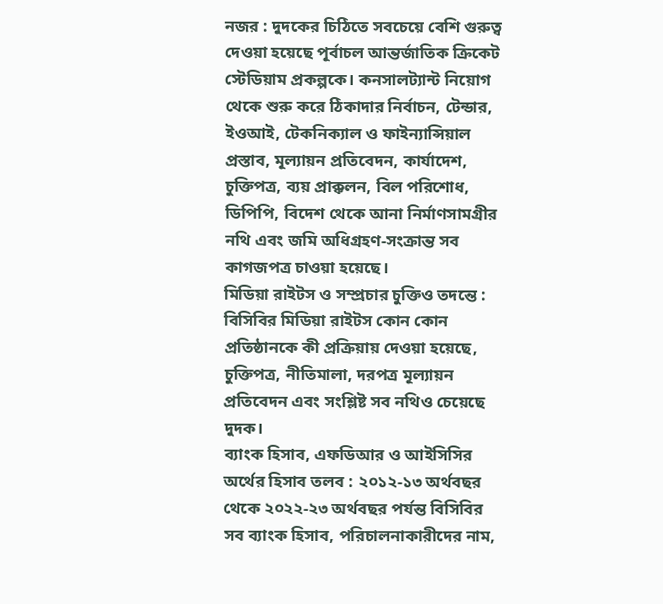নজর : দুদকের চিঠিতে সবচেয়ে বেশি গুরুত্ব দেওয়া হয়েছে পূর্বাচল আন্তর্জাতিক ক্রিকেট স্টেডিয়াম প্রকল্পকে। কনসালট্যান্ট নিয়োগ থেকে শুরু করে ঠিকাদার নির্বাচন, টেন্ডার, ইওআই, টেকনিক্যাল ও ফাইন্যান্সিয়াল প্রস্তাব, মূল্যায়ন প্রতিবেদন, কার্যাদেশ, চুক্তিপত্র, ব্যয় প্রাক্কলন, বিল পরিশোধ, ডিপিপি, বিদেশ থেকে আনা নির্মাণসামগ্রীর নথি এবং জমি অধিগ্রহণ-সংক্রান্ত সব কাগজপত্র চাওয়া হয়েছে।
মিডিয়া রাইটস ও সম্প্রচার চুক্তিও তদন্তে : বিসিবির মিডিয়া রাইটস কোন কোন প্রতিষ্ঠানকে কী প্রক্রিয়ায় দেওয়া হয়েছে, চুক্তিপত্র, নীতিমালা, দরপত্র মূল্যায়ন প্রতিবেদন এবং সংশ্লিষ্ট সব নথিও চেয়েছে দুদক।
ব্যাংক হিসাব, এফডিআর ও আইসিসির অর্থের হিসাব তলব : ২০১২-১৩ অর্থবছর থেকে ২০২২-২৩ অর্থবছর পর্যন্ত বিসিবির সব ব্যাংক হিসাব, পরিচালনাকারীদের নাম,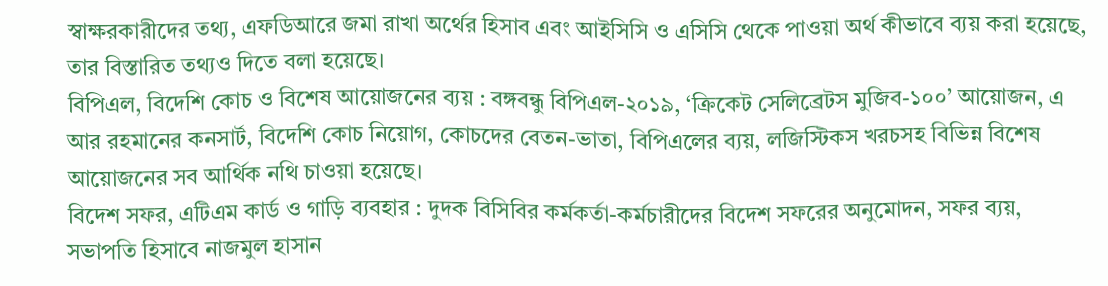স্বাক্ষরকারীদের তথ্য, এফডিআরে জমা রাখা অর্থের হিসাব এবং আইসিসি ও এসিসি থেকে পাওয়া অর্থ কীভাবে ব্যয় করা হয়েছে, তার বিস্তারিত তথ্যও দিতে বলা হয়েছে।
বিপিএল, বিদেশি কোচ ও বিশেষ আয়োজনের ব্যয় : বঙ্গবন্ধু বিপিএল-২০১৯, ‘ক্রিকেট সেলিব্রেটস মুজিব-১০০’ আয়োজন, এ আর রহমানের কনসার্ট, বিদেশি কোচ নিয়োগ, কোচদের বেতন-ভাতা, বিপিএলের ব্যয়, লজিস্টিকস খরচসহ বিভিন্ন বিশেষ আয়োজনের সব আর্থিক নথি চাওয়া হয়েছে।
বিদেশ সফর, এটিএম কার্ড ও গাড়ি ব্যবহার : দুদক বিসিবির কর্মকর্তা-কর্মচারীদের বিদেশ সফরের অনুমোদন, সফর ব্যয়, সভাপতি হিসাবে নাজমুল হাসান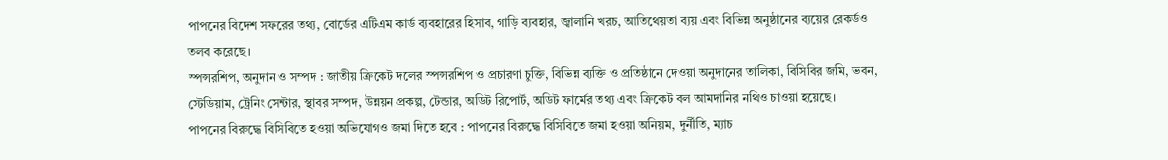পাপনের বিদেশ সফরের তথ্য, বোর্ডের এটিএম কার্ড ব্যবহারের হিসাব, গাড়ি ব্যবহার, জ্বালানি খরচ, আতিথেয়তা ব্যয় এবং বিভিন্ন অনুষ্ঠানের ব্যয়ের রেকর্ডও তলব করেছে।
স্পন্সরশিপ, অনুদান ও সম্পদ : জাতীয় ক্রিকেট দলের স্পন্সরশিপ ও প্রচারণা চুক্তি, বিভিন্ন ব্যক্তি ও প্রতিষ্ঠানে দেওয়া অনুদানের তালিকা, বিসিবির জমি, ভবন, স্টেডিয়াম, ট্রেনিং সেন্টার, স্থাবর সম্পদ, উন্নয়ন প্রকল্প, টেন্ডার, অডিট রিপোর্ট, অডিট ফার্মের তথ্য এবং ক্রিকেট বল আমদানির নথিও চাওয়া হয়েছে।
পাপনের বিরুদ্ধে বিসিবিতে হওয়া অভিযোগও জমা দিতে হবে : পাপনের বিরুদ্ধে বিসিবিতে জমা হওয়া অনিয়ম, দুর্নীতি, ম্যাচ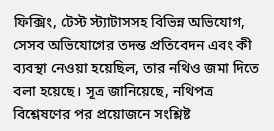ফিক্সিং, টেস্ট স্ট্যাটাসসহ বিভিন্ন অভিযোগ, সেসব অভিযোগের তদন্ত প্রতিবেদন এবং কী ব্যবস্থা নেওয়া হয়েছিল, তার নথিও জমা দিতে বলা হয়েছে। সূত্র জানিয়েছে, নথিপত্র বিশ্লেষণের পর প্রয়োজনে সংশ্লিষ্ট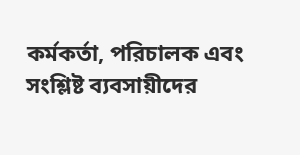কর্মকর্তা, পরিচালক এবং সংশ্লিষ্ট ব্যবসায়ীদের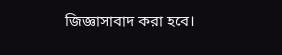জিজ্ঞাসাবাদ করা হবে।